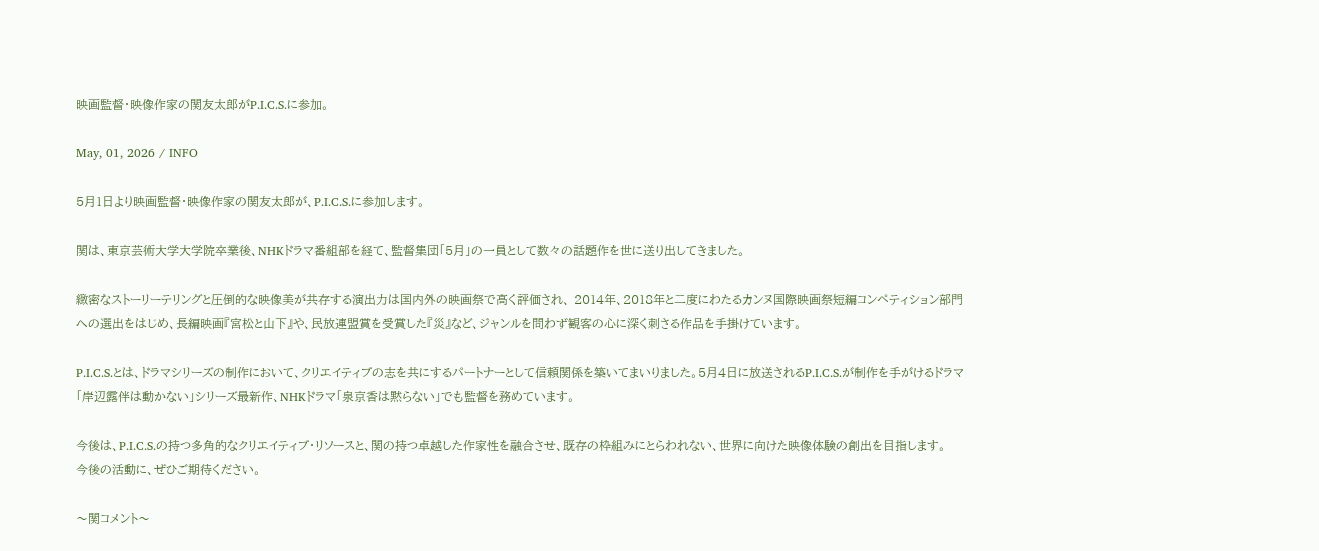映画監督・映像作家の関友太郎がP.I.C.S.に参加。

May, 01, 2026 / INFO

5月1日より映画監督・映像作家の関友太郎が、P.I.C.S.に参加します。

関は、東京芸術大学大学院卒業後、NHKドラマ番組部を経て、監督集団「5月」の一員として数々の話題作を世に送り出してきました。

緻密なストーリーテリングと圧倒的な映像美が共存する演出力は国内外の映画祭で高く評価され、 2014年、2018年と二度にわたるカンヌ国際映画祭短編コンペティション部門への選出をはじめ、長編映画『宮松と山下』や、民放連盟賞を受賞した『災』など、ジャンルを問わず観客の心に深く刺さる作品を手掛けています。

P.I.C.S.とは、ドラマシリーズの制作において、クリエイティブの志を共にするパートナーとして信頼関係を築いてまいりました。5月4日に放送されるP.I.C.S.が制作を手がけるドラマ「岸辺露伴は動かない」シリーズ最新作、NHKドラマ「泉京香は黙らない」でも監督を務めています。

今後は、P.I.C.S.の持つ多角的なクリエイティブ・リソースと、関の持つ卓越した作家性を融合させ、既存の枠組みにとらわれない、世界に向けた映像体験の創出を目指します。
今後の活動に、ぜひご期待ください。

〜関コメント〜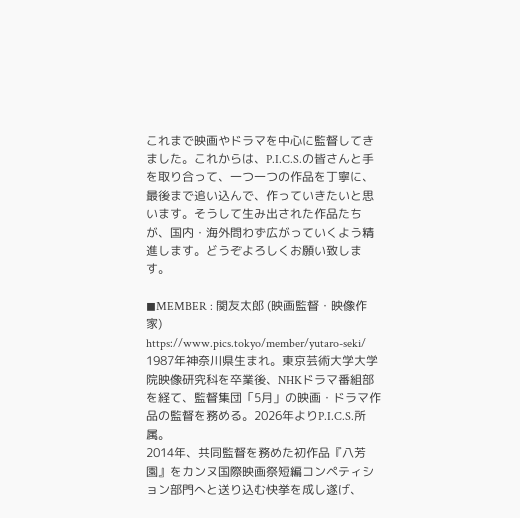これまで映画やドラマを中心に監督してきました。これからは、P.I.C.S.の皆さんと手を取り合って、一つ一つの作品を丁寧に、最後まで追い込んで、作っていきたいと思います。そうして生み出された作品たちが、国内・海外問わず広がっていくよう精進します。どうぞよろしくお願い致します。

◼MEMBER : 関友太郎 (映画監督・映像作家)
https://www.pics.tokyo/member/yutaro-seki/
1987年神奈川県生まれ。東京芸術大学大学院映像研究科を卒業後、NHKドラマ番組部を経て、監督集団「5月」の映画・ドラマ作品の監督を務める。2026年よりP.I.C.S.所属。
2014年、共同監督を務めた初作品『八芳園』をカンヌ国際映画祭短編コンペティション部門へと送り込む快挙を成し遂げ、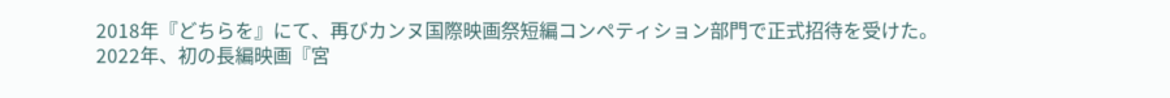2018年『どちらを』にて、再びカンヌ国際映画祭短編コンペティション部門で正式招待を受けた。
2022年、初の長編映画『宮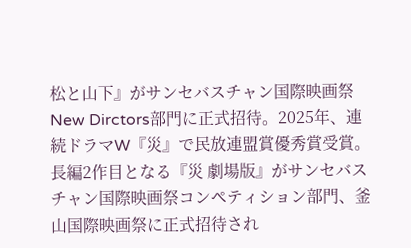松と山下』がサンセバスチャン国際映画祭 New Dirctors部門に正式招待。2025年、連続ドラマW『災』で民放連盟賞優秀賞受賞。長編2作目となる『災 劇場版』がサンセバスチャン国際映画祭コンペティション部門、釜山国際映画祭に正式招待され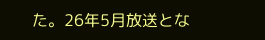た。26年5月放送とな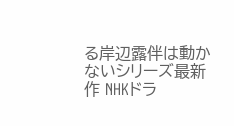る岸辺露伴は動かないシリーズ最新作 NHKドラ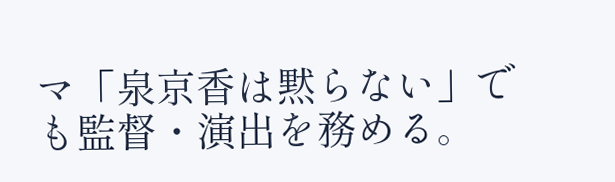マ「泉京香は黙らない」でも監督・演出を務める。